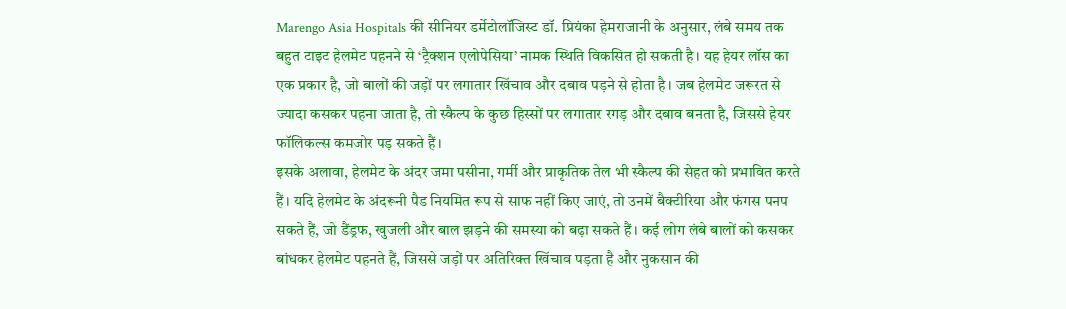Marengo Asia Hospitals की सीनियर डर्मेटोलॉजिस्ट डॉ. प्रियंका हेमराजानी के अनुसार, लंबे समय तक बहुत टाइट हेलमेट पहनने से ‘ट्रैक्शन एलोपेसिया’ नामक स्थिति विकसित हो सकती है। यह हेयर लॉस का एक प्रकार है, जो बालों की जड़ों पर लगातार खिंचाव और दबाव पड़ने से होता है। जब हेलमेट जरूरत से ज्यादा कसकर पहना जाता है, तो स्कैल्प के कुछ हिस्सों पर लगातार रगड़ और दबाव बनता है, जिससे हेयर फॉलिकल्स कमजोर पड़ सकते हैं।
इसके अलावा, हेलमेट के अंदर जमा पसीना, गर्मी और प्राकृतिक तेल भी स्कैल्प की सेहत को प्रभावित करते हैं। यदि हेलमेट के अंदरूनी पैड नियमित रूप से साफ नहीं किए जाएं, तो उनमें बैक्टीरिया और फंगस पनप सकते हैं, जो डैंड्रफ, खुजली और बाल झड़ने की समस्या को बढ़ा सकते हैं। कई लोग लंबे बालों को कसकर बांधकर हेलमेट पहनते हैं, जिससे जड़ों पर अतिरिक्त खिंचाव पड़ता है और नुकसान की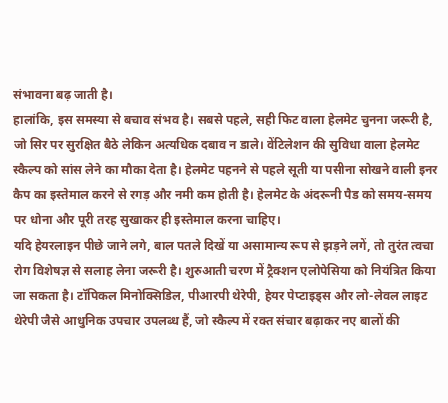संभावना बढ़ जाती है।
हालांकि, इस समस्या से बचाव संभव है। सबसे पहले, सही फिट वाला हेलमेट चुनना जरूरी है, जो सिर पर सुरक्षित बैठे लेकिन अत्यधिक दबाव न डाले। वेंटिलेशन की सुविधा वाला हेलमेट स्कैल्प को सांस लेने का मौका देता है। हेलमेट पहनने से पहले सूती या पसीना सोखने वाली इनर कैप का इस्तेमाल करने से रगड़ और नमी कम होती है। हेलमेट के अंदरूनी पैड को समय-समय पर धोना और पूरी तरह सुखाकर ही इस्तेमाल करना चाहिए।
यदि हेयरलाइन पीछे जाने लगे, बाल पतले दिखें या असामान्य रूप से झड़ने लगें, तो तुरंत त्वचा रोग विशेषज्ञ से सलाह लेना जरूरी है। शुरुआती चरण में ट्रैक्शन एलोपेसिया को नियंत्रित किया जा सकता है। टॉपिकल मिनोक्सिडिल, पीआरपी थेरेपी, हेयर पेप्टाइड्स और लो-लेवल लाइट थेरेपी जैसे आधुनिक उपचार उपलब्ध हैं, जो स्कैल्प में रक्त संचार बढ़ाकर नए बालों की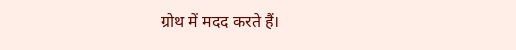ग्रोथ में मदद करते हैं।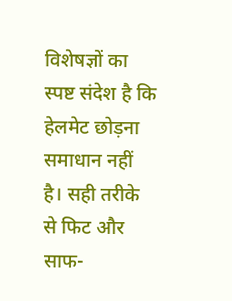विशेषज्ञों का स्पष्ट संदेश है कि हेलमेट छोड़ना समाधान नहीं है। सही तरीके से फिट और साफ-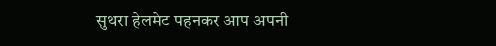सुथरा हेलमेट पहनकर आप अपनी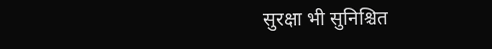सुरक्षा भी सुनिश्चित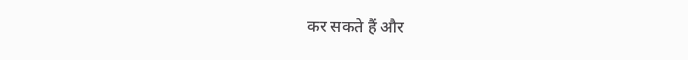कर सकते हैं और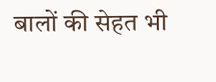बालों की सेहत भी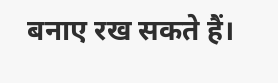बनाए रख सकते हैं।